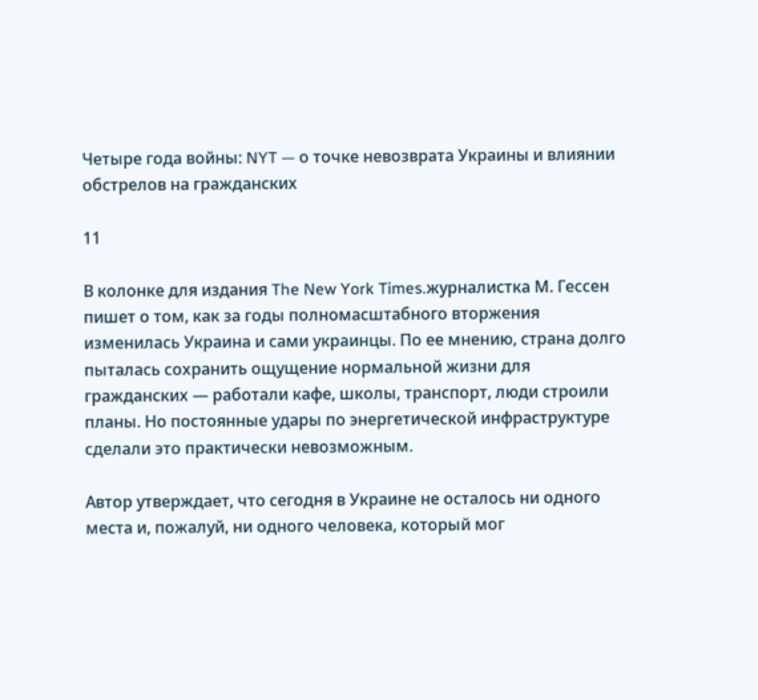Четыре года войны: NYT — о точке невозврата Украины и влиянии обстрелов на гражданских

11

В колонке для издания The New York Times.журналистка М. Гессен пишет о том, как за годы полномасштабного вторжения изменилась Украина и сами украинцы. По ее мнению, страна долго пыталась сохранить ощущение нормальной жизни для гражданских — работали кафе, школы, транспорт, люди строили планы. Но постоянные удары по энергетической инфраструктуре сделали это практически невозможным.

Автор утверждает, что сегодня в Украине не осталось ни одного места и, пожалуй, ни одного человека, который мог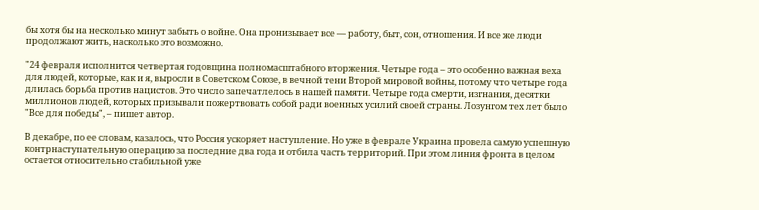бы хотя бы на несколько минут забыть о войне. Она пронизывает все — работу, быт, сон, отношения. И все же люди продолжают жить, насколько это возможно.

"24 февраля исполнится четвертая годовщина полномасштабного вторжения. Четыре года – это особенно важная веха для людей, которые, как и я, выросли в Советском Союзе, в вечной тени Второй мировой войны, потому что четыре года длилась борьба против нацистов. Это число запечатлелось в нашей памяти. Четыре года смерти, изгнания, десятки миллионов людей, которых призывали пожертвовать собой ради военных усилий своей страны. Лозунгом тех лет было "Все для победы", – пишет автор.

В декабре, по ее словам, казалось, что Россия ускоряет наступление. Но уже в феврале Украина провела самую успешную контрнаступательную операцию за последние два года и отбила часть территорий. При этом линия фронта в целом остается относительно стабильной уже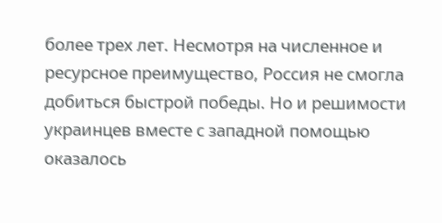более трех лет. Несмотря на численное и ресурсное преимущество, Россия не смогла добиться быстрой победы. Но и решимости украинцев вместе с западной помощью оказалось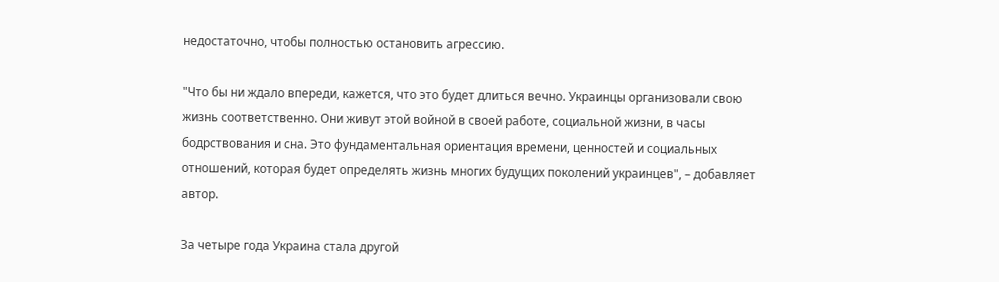недостаточно, чтобы полностью остановить агрессию.

"Что бы ни ждало впереди, кажется, что это будет длиться вечно. Украинцы организовали свою жизнь соответственно. Они живут этой войной в своей работе, социальной жизни, в часы бодрствования и сна. Это фундаментальная ориентация времени, ценностей и социальных отношений, которая будет определять жизнь многих будущих поколений украинцев", – добавляет автор.

За четыре года Украина стала другой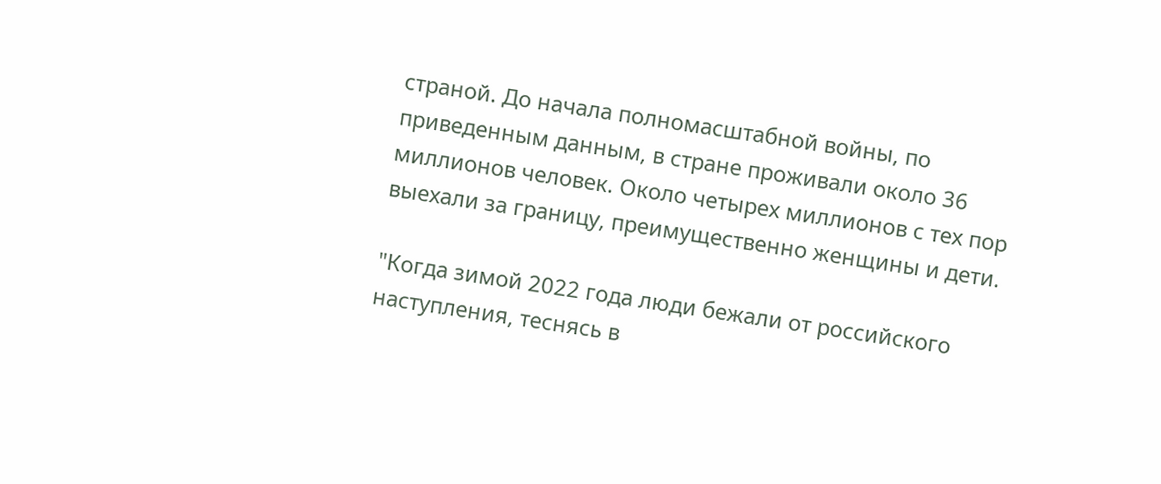страной. До начала полномасштабной войны, по приведенным данным, в стране проживали около 36 миллионов человек. Около четырех миллионов с тех пор выехали за границу, преимущественно женщины и дети.

"Когда зимой 2022 года люди бежали от российского наступления, теснясь в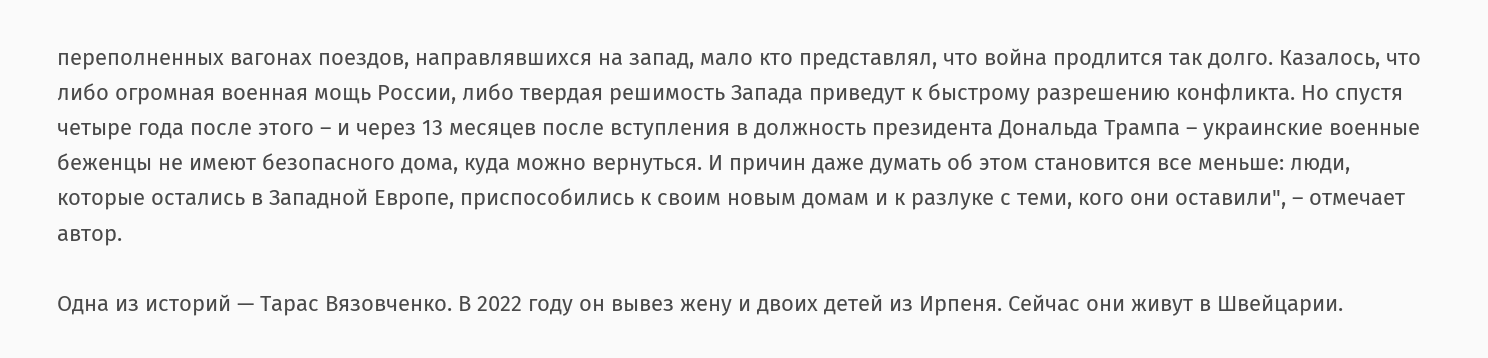переполненных вагонах поездов, направлявшихся на запад, мало кто представлял, что война продлится так долго. Казалось, что либо огромная военная мощь России, либо твердая решимость Запада приведут к быстрому разрешению конфликта. Но спустя четыре года после этого – и через 13 месяцев после вступления в должность президента Дональда Трампа – украинские военные беженцы не имеют безопасного дома, куда можно вернуться. И причин даже думать об этом становится все меньше: люди, которые остались в Западной Европе, приспособились к своим новым домам и к разлуке с теми, кого они оставили", – отмечает автор.

Одна из историй — Тарас Вязовченко. В 2022 году он вывез жену и двоих детей из Ирпеня. Сейчас они живут в Швейцарии.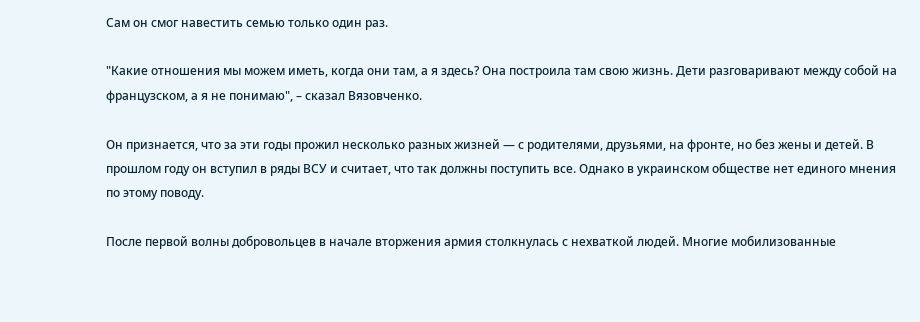Сам он смог навестить семью только один раз.

"Какие отношения мы можем иметь, когда они там, а я здесь? Она построила там свою жизнь. Дети разговаривают между собой на французском, а я не понимаю", – сказал Вязовченко.

Он признается, что за эти годы прожил несколько разных жизней — с родителями, друзьями, на фронте, но без жены и детей. В прошлом году он вступил в ряды ВСУ и считает, что так должны поступить все. Однако в украинском обществе нет единого мнения по этому поводу.

После первой волны добровольцев в начале вторжения армия столкнулась с нехваткой людей. Многие мобилизованные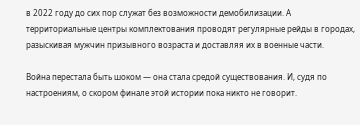в 2022 году до сих пор служат без возможности демобилизации. А территориальные центры комплектования проводят регулярные рейды в городах, разыскивая мужчин призывного возраста и доставляя их в военные части.

Война перестала быть шоком — она стала средой существования. И, судя по настроениям, о скором финале этой истории пока никто не говорит.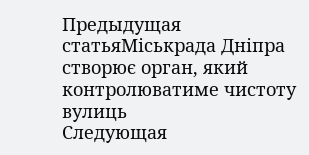Предыдущая статьяМіськрада Дніпра створює орган, який контролюватиме чистоту вулиць
Следующая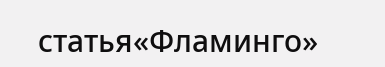статья«Фламинго»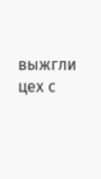выжгли цех с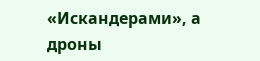«Искандерами», а дроны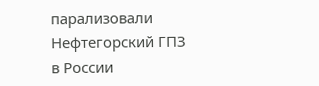парализовали Нефтегорский ГПЗ в России